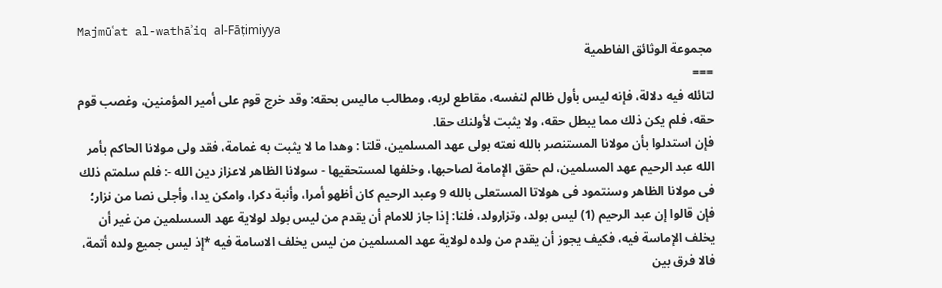Majmūʿat al-wathāʾiq al-Fāṭimiyya
مجموعة الوثائق الفاطمية
===
لتائله فيه دلالة، فإنه ليس بأول ظالم لنفسه، مقاطع لربه، ومطالب ماليس بحقه: وقد خرج قوم على أمير المؤمنين، وغصب قوم حقه، فلم يكن ذلك مما يبطل حقه، ولا يثبت لأولنك حقا.
فإن استدلوا بأن مولانا المستنصر بالله نعته بولى عهد المسلمين، قلتا : وهدا ما لا يثبت به غمامة، فقد ولى مولانا الحاكم بأمر الله عبد الرحيم عهد المسلمين، لم حقق الإمامة لصاحبها، وخلفها لمستحقيها - سولانا الظاهر لاعزاز دين الله -: فلم سلمتم ذلك فى مولانا الظاهر وسنتمود فى هولاتا المستعلى بالله 9 وعبد الرحيم كان أظهو أمرا، وأنبة دكرا، وامكن يدا، وأجلى نصا من نزار؛ فإن قالوا إن عبد الرحيم (1) ليس بولد، وتزارولد، فلنا: إذا جاز للامام أن يقدم من ليس بولد لولاية عهد السسلمين من غير أن يخلف الإماسة فيه، فكيف يجوز أن يقدم من ولده لولاية عهد المسلمين من ليس يخلف الاسامة فيه *إذ ليس جميع ولده أتمة، فالا فرق بين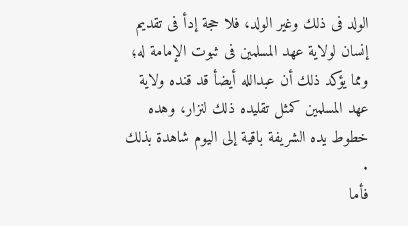الولد فى ذلك وغير الولد، فلا حجة إدأ فى تقديم إنسان لولاية عهد المسلمين فى ثبوت الإمامة له؛ ومما يؤكد ذلك أن عبدالله أيضأ قد قنده ولاية عهد المسلمين كمثل تقليده ذلك لنزار، وهده خطوط يده الشريفة باقية إلى اليوم شاهدة بذلك .
فأما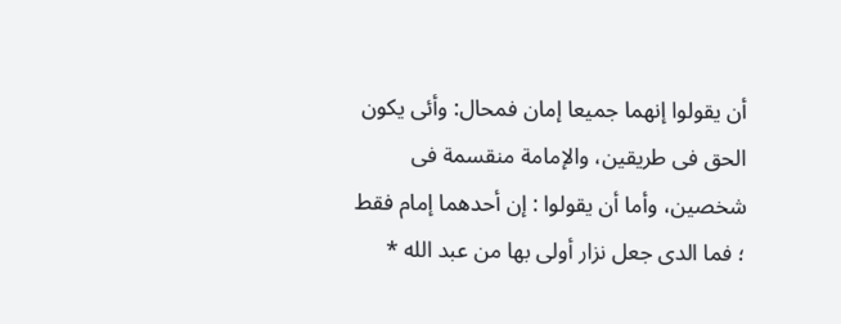أن يقولوا إنهما جميعا إمان فمحال: وأئى يكون الحق فى طريقين، والإمامة منقسمة فى شخصين، وأما أن يقولوا : إن أحدهما إمام فقط ؛ فما الدى جعل نزار أولى بها من عبد الله *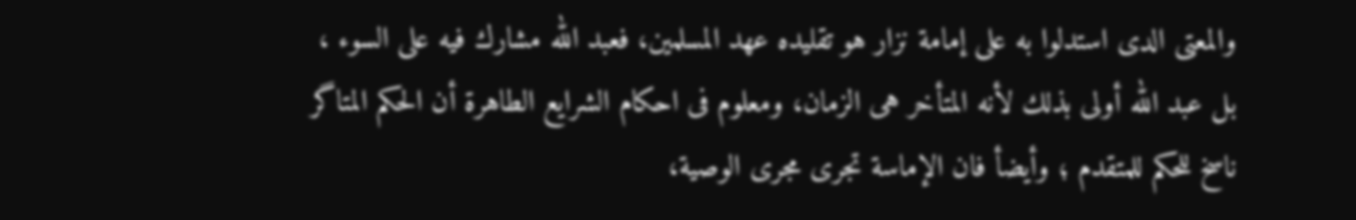والمعتى الدى استدلوا به على إمامة نزار هو تقليده عهد المسلمين، فعبد الله مشارك فيه على السوء ، بل عبد الله أولى بذلك لأنه المتأخر هى الزمان، ومعلوم فى احكام الشرايع الطاهرة أن الحكم المتاگر ناسخ للحكم للمتقدم ؛ وأيضأ فان الإماسة تجرى مجرى الوصية،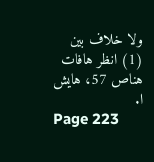ولا خلاف بين (1) انظر هافات هناص 57، هايش ا.
Page 223